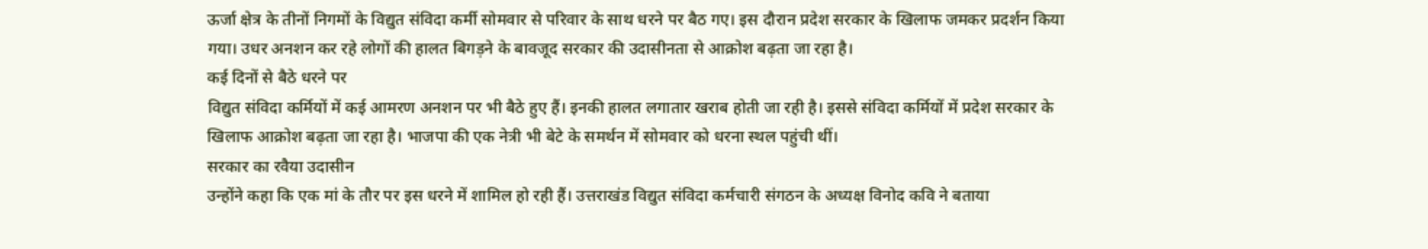ऊर्जा क्षेत्र के तीनों निगमों के विद्युत संविदा कर्मी सोमवार से परिवार के साथ धरने पर बैठ गए। इस दौरान प्रदेश सरकार के खिलाफ जमकर प्रदर्शन किया गया। उधर अनशन कर रहे लोगों की हालत बिगड़ने के बावजूद सरकार की उदासीनता से आक्रोश बढ़ता जा रहा है।
कई दिनों से बैठे धरने पर
विद्युत संविदा कर्मियों में कई आमरण अनशन पर भी बैठे हुए हैं। इनकी हालत लगातार खराब होती जा रही है। इससे संविदा कर्मियों में प्रदेश सरकार के खिलाफ आक्रोश बढ़ता जा रहा है। भाजपा की एक नेत्री भी बेटे के समर्थन में सोमवार को धरना स्थल पहुंची थीं।
सरकार का रवैया उदासीन
उन्होंने कहा कि एक मां के तौर पर इस धरने में शामिल हो रही हैं। उत्तराखंड विद्युत संविदा कर्मचारी संगठन के अध्यक्ष विनोद कवि ने बताया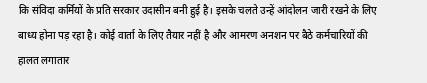कि संविदा कर्मियों के प्रति सरकार उदासीन बनी हुई है। इसके चलते उन्हें आंदोलन जारी रखने के लिए बाध्य होना पड़ रहा है। कोई वार्ता के लिए तैयार नहीं है और आमरण अनशन पर बैठे कर्मचारियों की हालत लगातार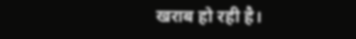खराब हो रही है।